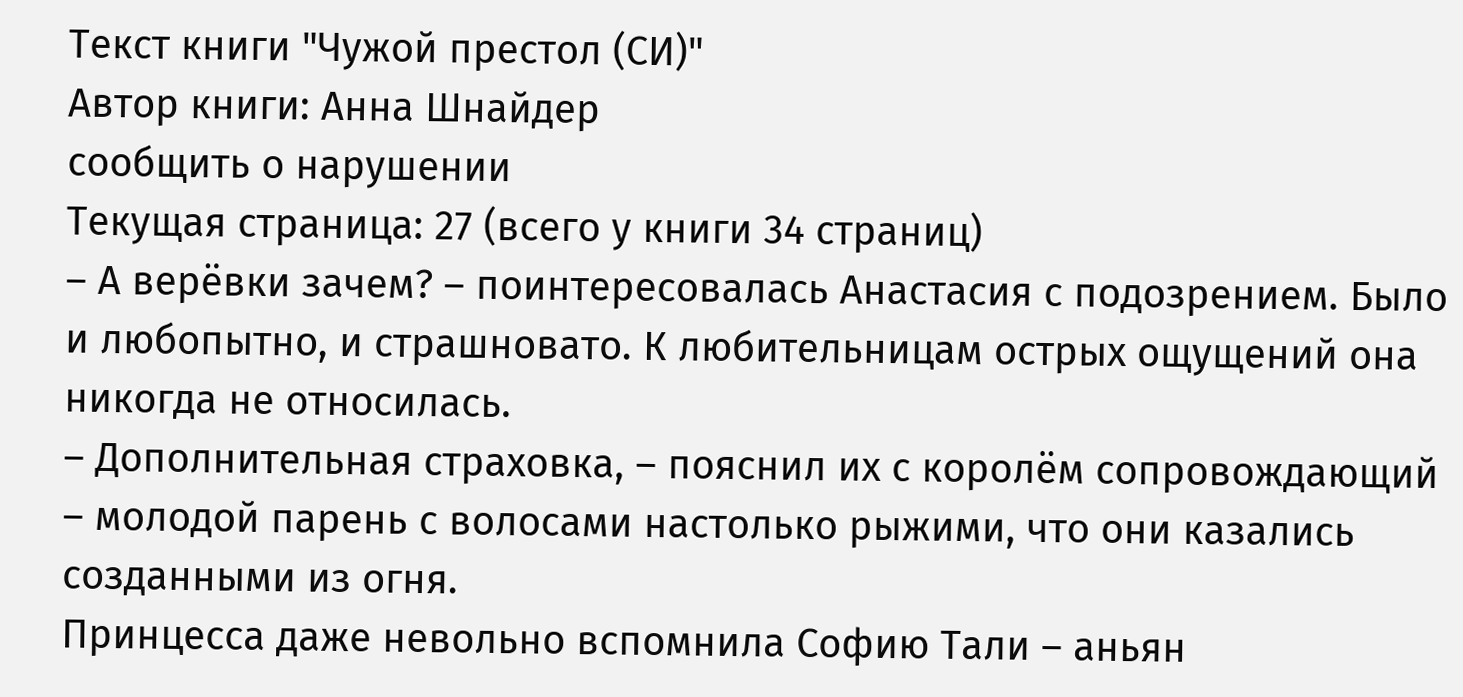Текст книги "Чужой престол (СИ)"
Автор книги: Анна Шнайдер
сообщить о нарушении
Текущая страница: 27 (всего у книги 34 страниц)
– А верёвки зачем? – поинтересовалась Анастасия с подозрением. Было и любопытно, и страшновато. К любительницам острых ощущений она никогда не относилась.
– Дополнительная страховка, – пояснил их с королём сопровождающий – молодой парень с волосами настолько рыжими, что они казались созданными из огня.
Принцесса даже невольно вспомнила Софию Тали – аньян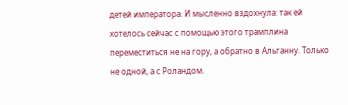детей императора. И мысленно вздохнула: так ей хотелось сейчас с помощью этого трамплина переместиться не на гору, а обратно в Альганну. Только не одной, а с Роландом.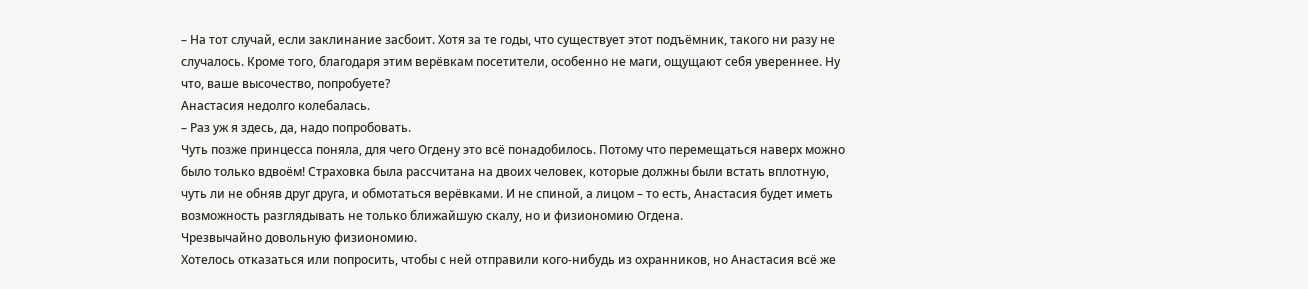– На тот случай, если заклинание засбоит. Хотя за те годы, что существует этот подъёмник, такого ни разу не случалось. Кроме того, благодаря этим верёвкам посетители, особенно не маги, ощущают себя увереннее. Ну что, ваше высочество, попробуете?
Анастасия недолго колебалась.
– Раз уж я здесь, да, надо попробовать.
Чуть позже принцесса поняла, для чего Огдену это всё понадобилось. Потому что перемещаться наверх можно было только вдвоём! Страховка была рассчитана на двоих человек, которые должны были встать вплотную, чуть ли не обняв друг друга, и обмотаться верёвками. И не спиной, а лицом – то есть, Анастасия будет иметь возможность разглядывать не только ближайшую скалу, но и физиономию Огдена.
Чрезвычайно довольную физиономию.
Хотелось отказаться или попросить, чтобы с ней отправили кого-нибудь из охранников, но Анастасия всё же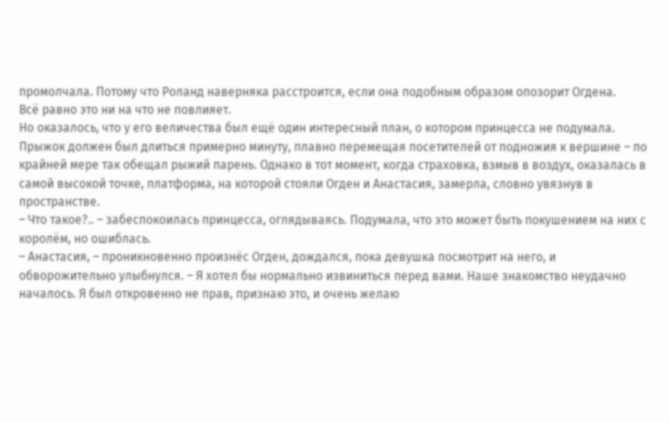промолчала. Потому что Роланд наверняка расстроится, если она подобным образом опозорит Огдена.
Всё равно это ни на что не повлияет.
Но оказалось, что у его величества был ещё один интересный план, о котором принцесса не подумала.
Прыжок должен был длиться примерно минуту, плавно перемещая посетителей от подножия к вершине – по крайней мере так обещал рыжий парень. Однако в тот момент, когда страховка, взмыв в воздух, оказалась в самой высокой точке, платформа, на которой стояли Огден и Анастасия, замерла, словно увязнув в пространстве.
– Что такое?.. – забеспокоилась принцесса, оглядываясь. Подумала, что это может быть покушением на них с королём, но ошиблась.
– Анастасия, – проникновенно произнёс Огден, дождался, пока девушка посмотрит на него, и обворожительно улыбнулся. – Я хотел бы нормально извиниться перед вами. Наше знакомство неудачно началось. Я был откровенно не прав, признаю это, и очень желаю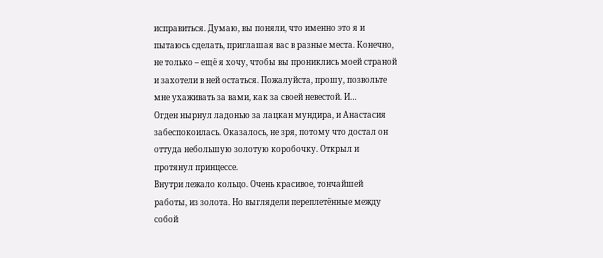исправиться. Думаю, вы поняли, что именно это я и пытаюсь сделать, приглашая вас в разные места. Конечно, не только – ещё я хочу, чтобы вы прониклись моей страной и захотели в ней остаться. Пожалуйста, прошу, позвольте мне ухаживать за вами, как за своей невестой. И…
Огден нырнул ладонью за лацкан мундира, и Анастасия забеспокоилась. Оказалось, не зря, потому что достал он оттуда небольшую золотую коробочку. Открыл и протянул принцессе.
Внутри лежало кольцо. Очень красивое, тончайшей работы, из золота. Но выглядели переплетённые между собой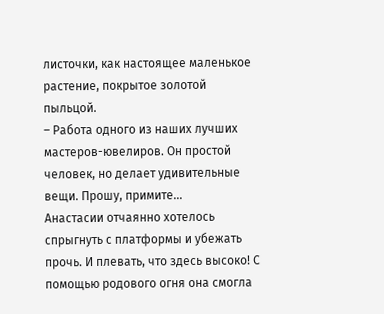листочки, как настоящее маленькое растение, покрытое золотой пыльцой.
– Работа одного из наших лучших мастеров-ювелиров. Он простой человек, но делает удивительные вещи. Прошу, примите…
Анастасии отчаянно хотелось спрыгнуть с платформы и убежать прочь. И плевать, что здесь высоко! С помощью родового огня она смогла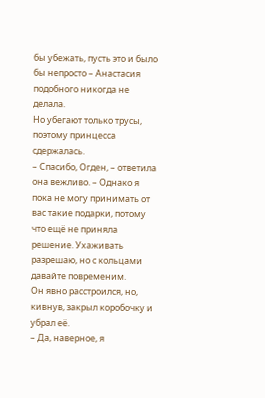бы убежать, пусть это и было бы непросто – Анастасия подобного никогда не делала.
Но убегают только трусы, поэтому принцесса сдержалась.
– Спасибо, Огден, – ответила она вежливо. – Однако я пока не могу принимать от вас такие подарки, потому что ещё не приняла решение. Ухаживать разрешаю, но с кольцами давайте повременим.
Он явно расстроился, но, кивнув, закрыл коробочку и убрал её.
– Да, наверное, я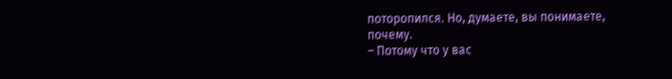поторопился. Но, думаете, вы понимаете, почему.
– Потому что у вас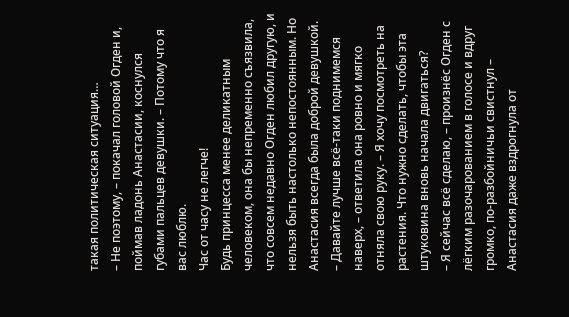такая политическая ситуация…
– Не поэтому, – покачал головой Огден и, поймав ладонь Анастасии, коснулся губами пальцев девушки. – Потому что я вас люблю.
Час от часу не легче!
Будь принцесса менее деликатным человеком, она бы непременно съязвила, что совсем недавно Огден любил другую, и нельзя быть настолько непостоянным. Но Анастасия всегда была доброй девушкой.
– Давайте лучше всё-таки поднимемся наверх, – ответила она ровно и мягко отняла свою руку. – Я хочу посмотреть на растения. Что нужно сделать, чтобы эта штуковина вновь начала двигаться?
– Я сейчас всё сделаю, – произнёс Огден с лёгким разочарованием в голосе и вдруг громко, по-разбойничьи свистнул – Анастасия даже вздрогнула от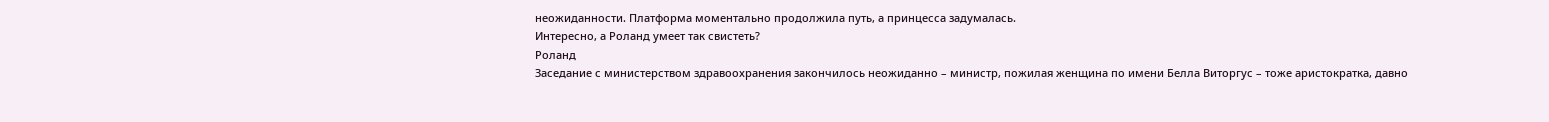неожиданности. Платформа моментально продолжила путь, а принцесса задумалась.
Интересно, а Роланд умеет так свистеть?
Роланд
Заседание с министерством здравоохранения закончилось неожиданно – министр, пожилая женщина по имени Белла Виторгус – тоже аристократка, давно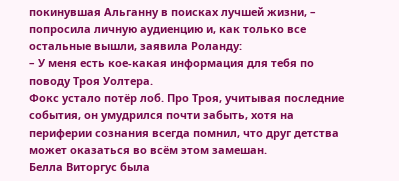покинувшая Альганну в поисках лучшей жизни, – попросила личную аудиенцию и, как только все остальные вышли, заявила Роланду:
– У меня есть кое-какая информация для тебя по поводу Троя Уолтера.
Фокс устало потёр лоб. Про Троя, учитывая последние события, он умудрился почти забыть, хотя на периферии сознания всегда помнил, что друг детства может оказаться во всём этом замешан.
Белла Виторгус была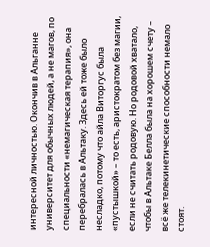интересной личностью. Окончив в Альганне университет для обычных людей, а не магов, по специальности «немагическая терапия», она перебралась в Альтаку. Здесь ей тоже было несладко, потому что айла Виторгус была «пустышкой» – то есть, аристократом без магии, если не считать родовую. Но родовой хватало, чтобы в Альтаке Белла была на хорошем счету – всё же телекинетические способности немало стоят.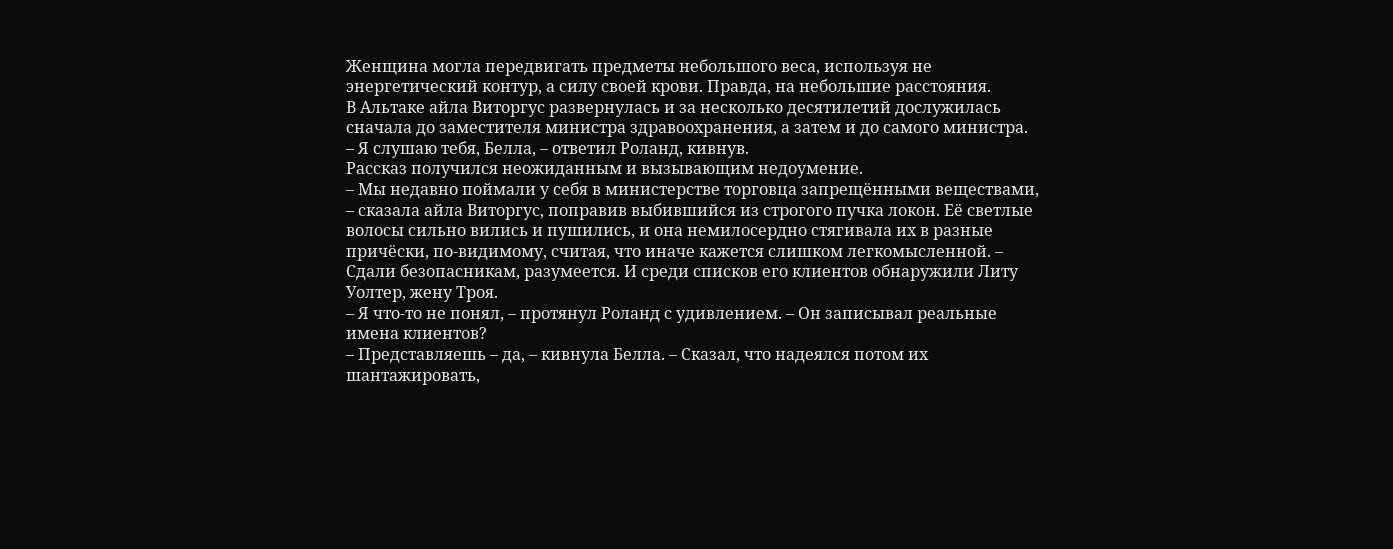Женщина могла передвигать предметы небольшого веса, используя не энергетический контур, а силу своей крови. Правда, на небольшие расстояния.
В Альтаке айла Виторгус развернулась и за несколько десятилетий дослужилась сначала до заместителя министра здравоохранения, а затем и до самого министра.
– Я слушаю тебя, Белла, – ответил Роланд, кивнув.
Рассказ получился неожиданным и вызывающим недоумение.
– Мы недавно поймали у себя в министерстве торговца запрещёнными веществами, – сказала айла Виторгус, поправив выбившийся из строгого пучка локон. Её светлые волосы сильно вились и пушились, и она немилосердно стягивала их в разные причёски, по-видимому, считая, что иначе кажется слишком легкомысленной. – Сдали безопасникам, разумеется. И среди списков его клиентов обнаружили Литу Уолтер, жену Троя.
– Я что-то не понял, – протянул Роланд с удивлением. – Он записывал реальные имена клиентов?
– Представляешь – да, – кивнула Белла. – Сказал, что надеялся потом их шантажировать,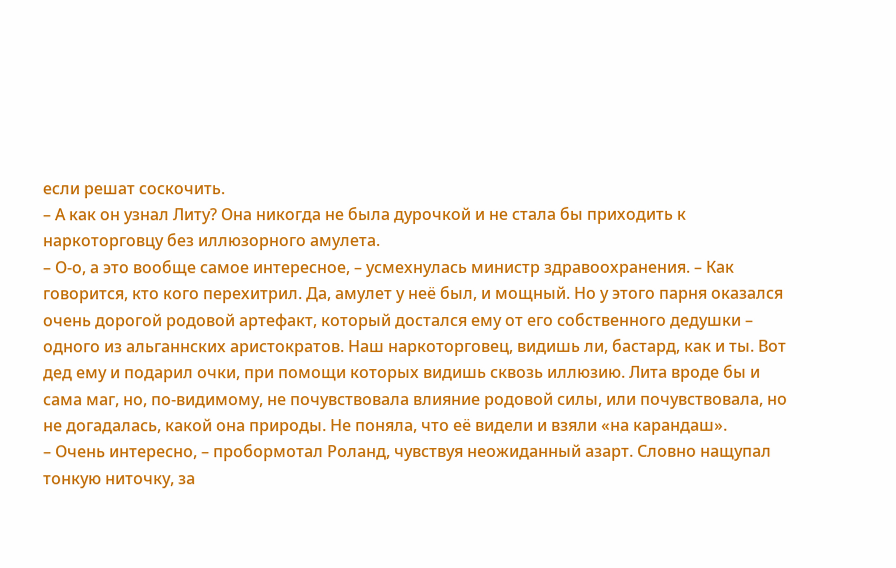если решат соскочить.
– А как он узнал Литу? Она никогда не была дурочкой и не стала бы приходить к наркоторговцу без иллюзорного амулета.
– О-о, а это вообще самое интересное, – усмехнулась министр здравоохранения. – Как говорится, кто кого перехитрил. Да, амулет у неё был, и мощный. Но у этого парня оказался очень дорогой родовой артефакт, который достался ему от его собственного дедушки – одного из альганнских аристократов. Наш наркоторговец, видишь ли, бастард, как и ты. Вот дед ему и подарил очки, при помощи которых видишь сквозь иллюзию. Лита вроде бы и сама маг, но, по-видимому, не почувствовала влияние родовой силы, или почувствовала, но не догадалась, какой она природы. Не поняла, что её видели и взяли «на карандаш».
– Очень интересно, – пробормотал Роланд, чувствуя неожиданный азарт. Словно нащупал тонкую ниточку, за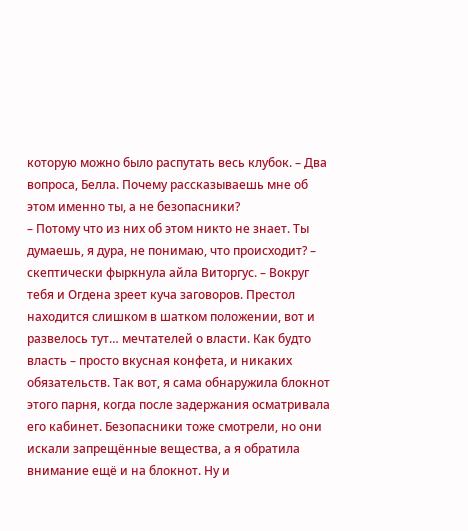которую можно было распутать весь клубок. – Два вопроса, Белла. Почему рассказываешь мне об этом именно ты, а не безопасники?
– Потому что из них об этом никто не знает. Ты думаешь, я дура, не понимаю, что происходит? – скептически фыркнула айла Виторгус. – Вокруг тебя и Огдена зреет куча заговоров. Престол находится слишком в шатком положении, вот и развелось тут… мечтателей о власти. Как будто власть – просто вкусная конфета, и никаких обязательств. Так вот, я сама обнаружила блокнот этого парня, когда после задержания осматривала его кабинет. Безопасники тоже смотрели, но они искали запрещённые вещества, а я обратила внимание ещё и на блокнот. Ну и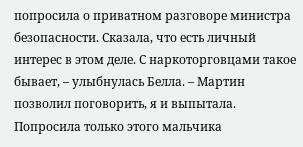попросила о приватном разговоре министра безопасности. Сказала, что есть личный интерес в этом деле. С наркоторговцами такое бывает, – улыбнулась Белла. – Мартин позволил поговорить, я и выпытала. Попросила только этого мальчика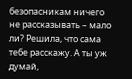безопасникам ничего не рассказывать – мало ли? Решила, что сама тебе расскажу. А ты уж думай,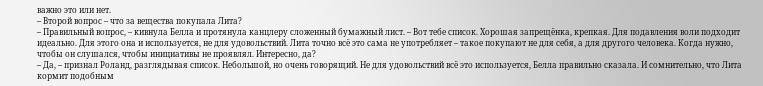важно это или нет.
– Второй вопрос – что за вещества покупала Лита?
– Правильный вопрос, – кивнула Белла и протянула канцлеру сложенный бумажный лист. – Вот тебе список. Хорошая запрещёнка, крепкая. Для подавления воли подходит идеально. Для этого она и используется, не для удовольствий. Лита точно всё это сама не употребляет – такое покупают не для себя, а для другого человека. Когда нужно, чтобы он слушался, чтобы инициативы не проявлял. Интересно, да?
– Да, – признал Роланд, разглядывая список. Небольшой, но очень говорящий. Не для удовольствий всё это используется, Белла правильно сказала. И сомнительно, что Лита кормит подобным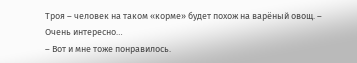Троя – человек на таком «корме» будет похож на варёный овощ. – Очень интересно…
– Вот и мне тоже понравилось.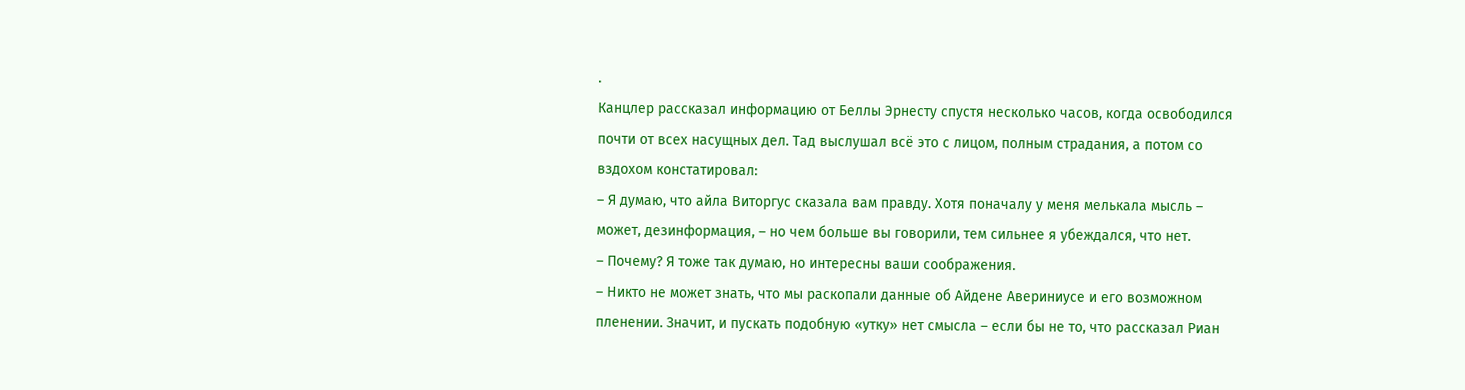.
Канцлер рассказал информацию от Беллы Эрнесту спустя несколько часов, когда освободился почти от всех насущных дел. Тад выслушал всё это с лицом, полным страдания, а потом со вздохом констатировал:
– Я думаю, что айла Виторгус сказала вам правду. Хотя поначалу у меня мелькала мысль – может, дезинформация, – но чем больше вы говорили, тем сильнее я убеждался, что нет.
– Почему? Я тоже так думаю, но интересны ваши соображения.
– Никто не может знать, что мы раскопали данные об Айдене Авериниусе и его возможном пленении. Значит, и пускать подобную «утку» нет смысла – если бы не то, что рассказал Риан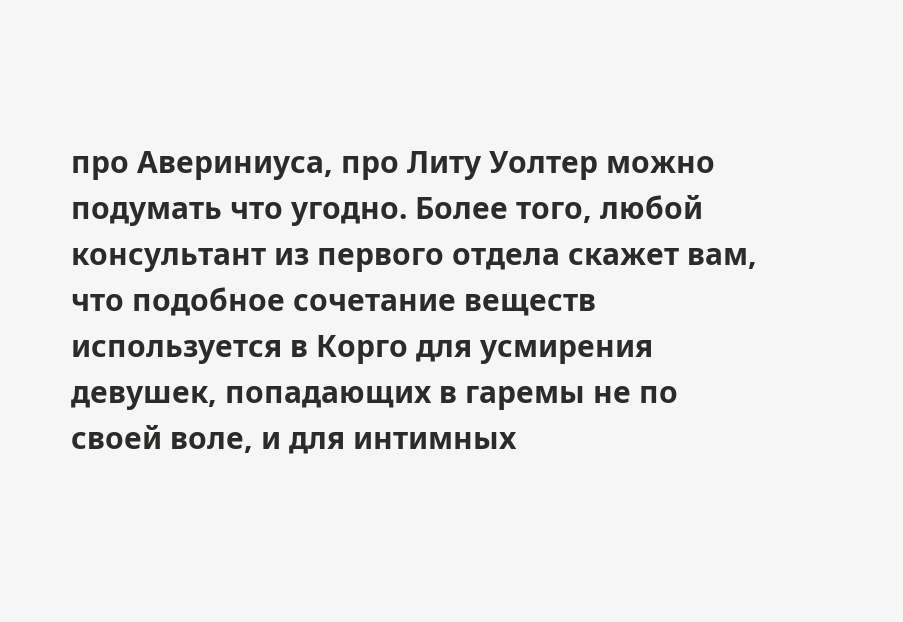про Авериниуса, про Литу Уолтер можно подумать что угодно. Более того, любой консультант из первого отдела скажет вам, что подобное сочетание веществ используется в Корго для усмирения девушек, попадающих в гаремы не по своей воле, и для интимных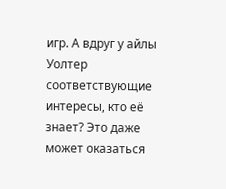игр. А вдруг у айлы Уолтер соответствующие интересы, кто её знает? Это даже может оказаться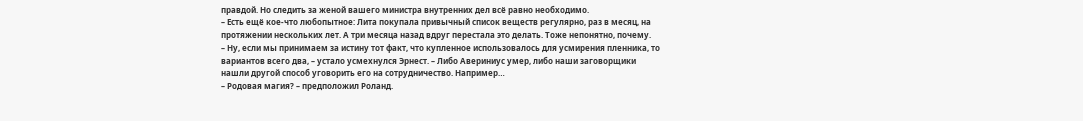правдой. Но следить за женой вашего министра внутренних дел всё равно необходимо.
– Есть ещё кое-что любопытное: Лита покупала привычный список веществ регулярно, раз в месяц, на протяжении нескольких лет. А три месяца назад вдруг перестала это делать. Тоже непонятно, почему.
– Ну, если мы принимаем за истину тот факт, что купленное использовалось для усмирения пленника, то вариантов всего два, – устало усмехнулся Эрнест. – Либо Авериниус умер, либо наши заговорщики нашли другой способ уговорить его на сотрудничество. Например…
– Родовая магия? – предположил Роланд.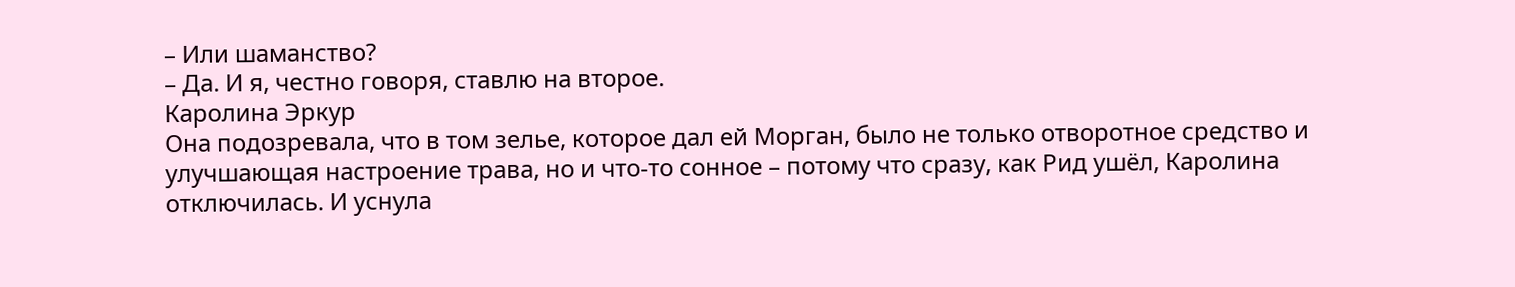– Или шаманство?
– Да. И я, честно говоря, ставлю на второе.
Каролина Эркур
Она подозревала, что в том зелье, которое дал ей Морган, было не только отворотное средство и улучшающая настроение трава, но и что-то сонное – потому что сразу, как Рид ушёл, Каролина отключилась. И уснула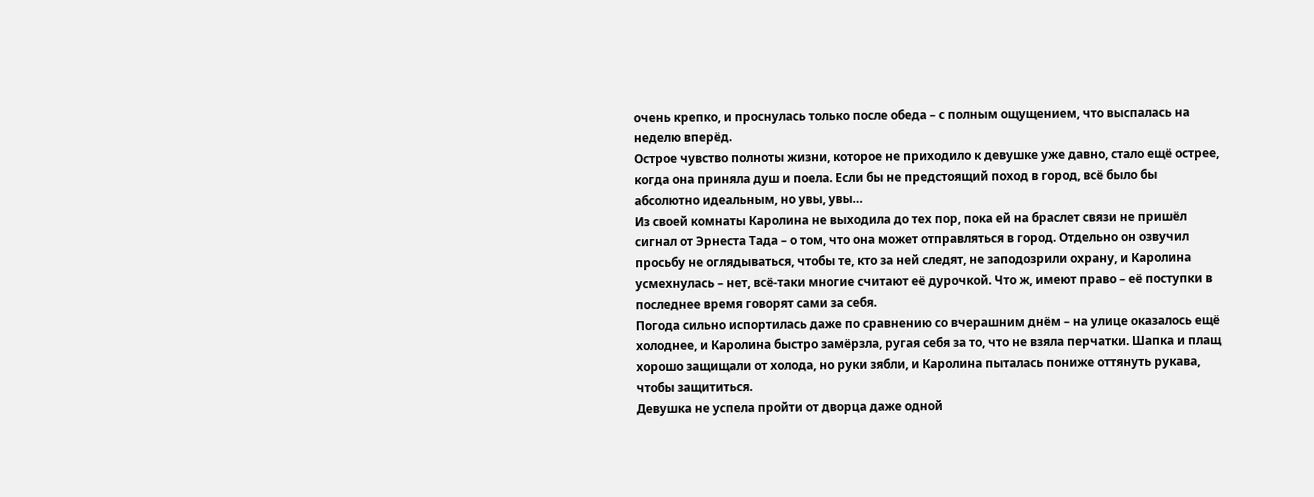очень крепко, и проснулась только после обеда – с полным ощущением, что выспалась на неделю вперёд.
Острое чувство полноты жизни, которое не приходило к девушке уже давно, стало ещё острее, когда она приняла душ и поела. Если бы не предстоящий поход в город, всё было бы абсолютно идеальным, но увы, увы…
Из своей комнаты Каролина не выходила до тех пор, пока ей на браслет связи не пришёл сигнал от Эрнеста Тада – о том, что она может отправляться в город. Отдельно он озвучил просьбу не оглядываться, чтобы те, кто за ней следят, не заподозрили охрану, и Каролина усмехнулась – нет, всё-таки многие считают её дурочкой. Что ж, имеют право – её поступки в последнее время говорят сами за себя.
Погода сильно испортилась даже по сравнению со вчерашним днём – на улице оказалось ещё холоднее, и Каролина быстро замёрзла, ругая себя за то, что не взяла перчатки. Шапка и плащ хорошо защищали от холода, но руки зябли, и Каролина пыталась пониже оттянуть рукава, чтобы защититься.
Девушка не успела пройти от дворца даже одной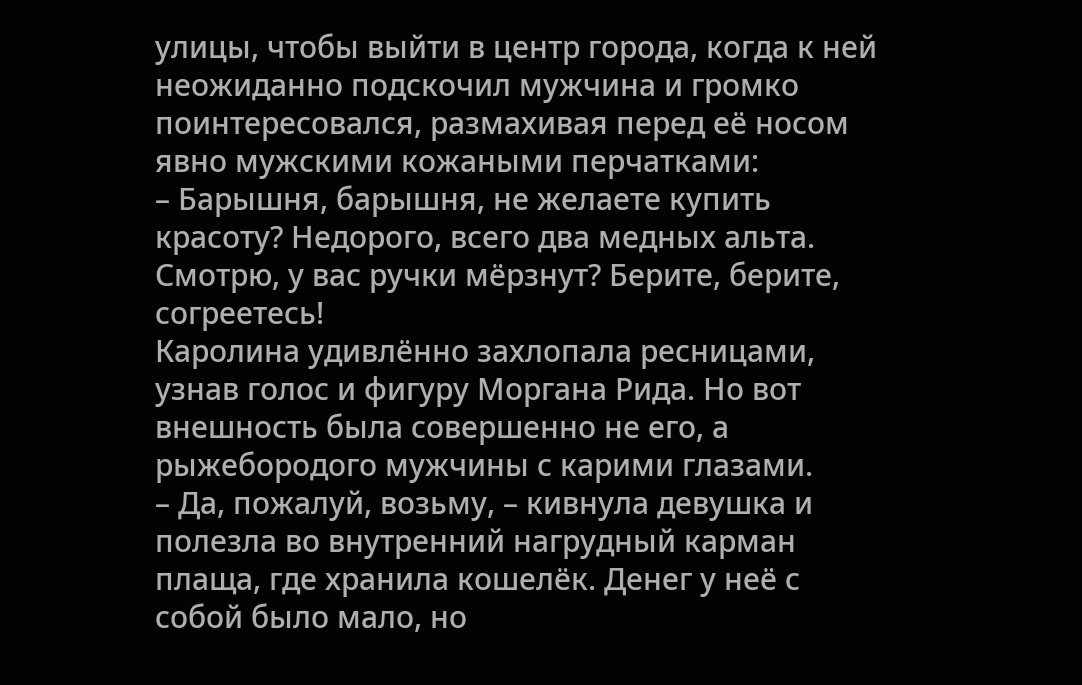улицы, чтобы выйти в центр города, когда к ней неожиданно подскочил мужчина и громко поинтересовался, размахивая перед её носом явно мужскими кожаными перчатками:
– Барышня, барышня, не желаете купить красоту? Недорого, всего два медных альта. Смотрю, у вас ручки мёрзнут? Берите, берите, согреетесь!
Каролина удивлённо захлопала ресницами, узнав голос и фигуру Моргана Рида. Но вот внешность была совершенно не его, а рыжебородого мужчины с карими глазами.
– Да, пожалуй, возьму, – кивнула девушка и полезла во внутренний нагрудный карман плаща, где хранила кошелёк. Денег у неё с собой было мало, но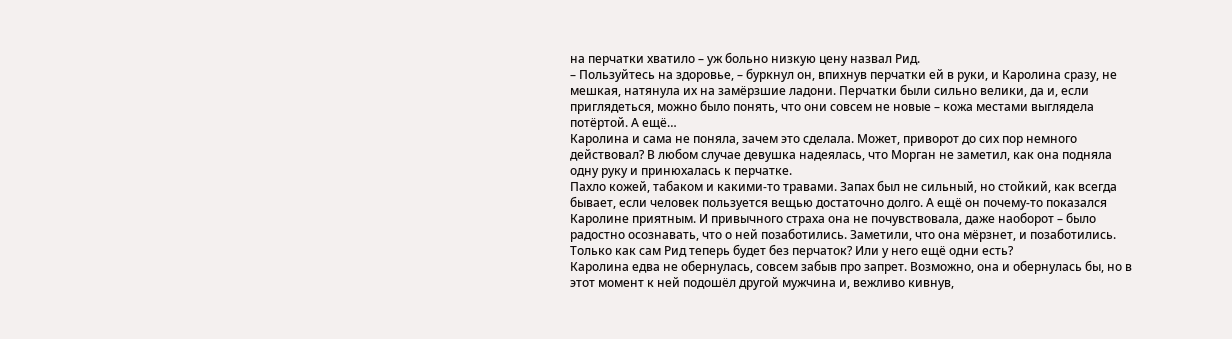на перчатки хватило – уж больно низкую цену назвал Рид.
– Пользуйтесь на здоровье, – буркнул он, впихнув перчатки ей в руки, и Каролина сразу, не мешкая, натянула их на замёрзшие ладони. Перчатки были сильно велики, да и, если приглядеться, можно было понять, что они совсем не новые – кожа местами выглядела потёртой. А ещё…
Каролина и сама не поняла, зачем это сделала. Может, приворот до сих пор немного действовал? В любом случае девушка надеялась, что Морган не заметил, как она подняла одну руку и принюхалась к перчатке.
Пахло кожей, табаком и какими-то травами. Запах был не сильный, но стойкий, как всегда бывает, если человек пользуется вещью достаточно долго. А ещё он почему-то показался Каролине приятным. И привычного страха она не почувствовала, даже наоборот – было радостно осознавать, что о ней позаботились. Заметили, что она мёрзнет, и позаботились. Только как сам Рид теперь будет без перчаток? Или у него ещё одни есть?
Каролина едва не обернулась, совсем забыв про запрет. Возможно, она и обернулась бы, но в этот момент к ней подошёл другой мужчина и, вежливо кивнув,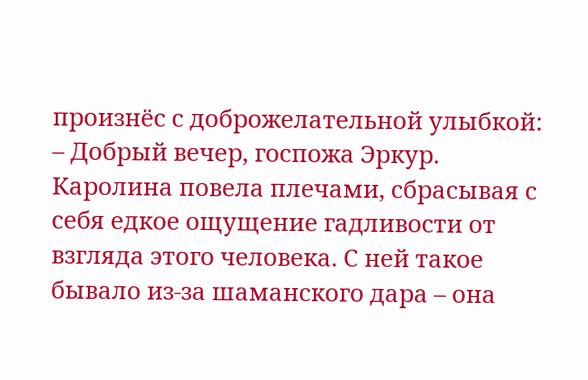произнёс с доброжелательной улыбкой:
– Добрый вечер, госпожа Эркур.
Каролина повела плечами, сбрасывая с себя едкое ощущение гадливости от взгляда этого человека. С ней такое бывало из-за шаманского дара – она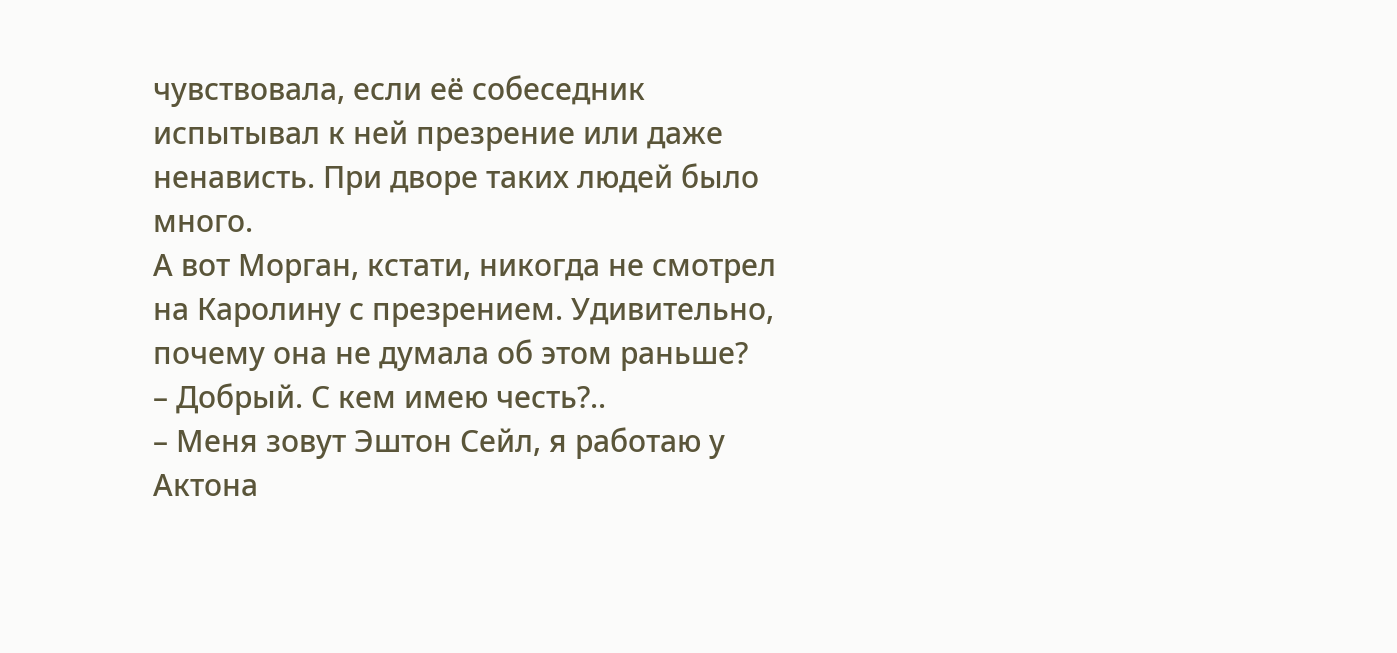чувствовала, если её собеседник испытывал к ней презрение или даже ненависть. При дворе таких людей было много.
А вот Морган, кстати, никогда не смотрел на Каролину с презрением. Удивительно, почему она не думала об этом раньше?
– Добрый. С кем имею честь?..
– Меня зовут Эштон Сейл, я работаю у Актона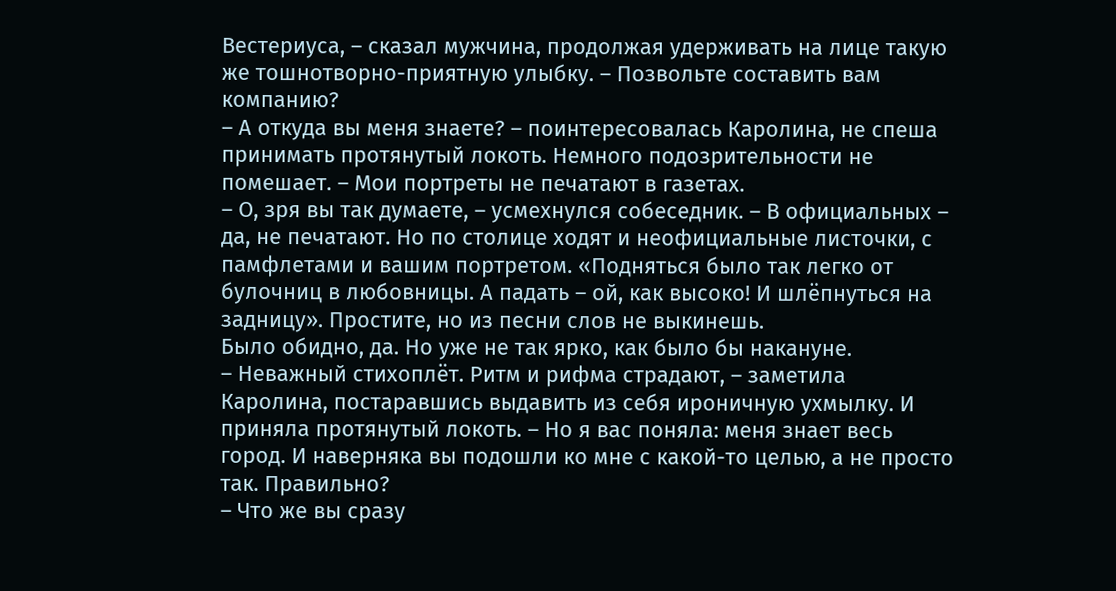Вестериуса, – сказал мужчина, продолжая удерживать на лице такую же тошнотворно-приятную улыбку. – Позвольте составить вам компанию?
– А откуда вы меня знаете? – поинтересовалась Каролина, не спеша принимать протянутый локоть. Немного подозрительности не помешает. – Мои портреты не печатают в газетах.
– О, зря вы так думаете, – усмехнулся собеседник. – В официальных – да, не печатают. Но по столице ходят и неофициальные листочки, с памфлетами и вашим портретом. «Подняться было так легко от булочниц в любовницы. А падать – ой, как высоко! И шлёпнуться на задницу». Простите, но из песни слов не выкинешь.
Было обидно, да. Но уже не так ярко, как было бы накануне.
– Неважный стихоплёт. Ритм и рифма страдают, – заметила Каролина, постаравшись выдавить из себя ироничную ухмылку. И приняла протянутый локоть. – Но я вас поняла: меня знает весь город. И наверняка вы подошли ко мне с какой-то целью, а не просто так. Правильно?
– Что же вы сразу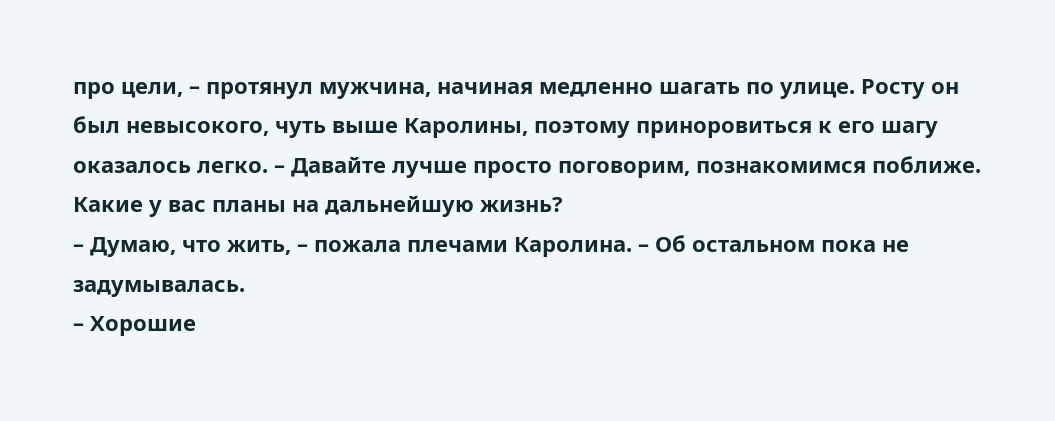про цели, – протянул мужчина, начиная медленно шагать по улице. Росту он был невысокого, чуть выше Каролины, поэтому приноровиться к его шагу оказалось легко. – Давайте лучше просто поговорим, познакомимся поближе. Какие у вас планы на дальнейшую жизнь?
– Думаю, что жить, – пожала плечами Каролина. – Об остальном пока не задумывалась.
– Хорошие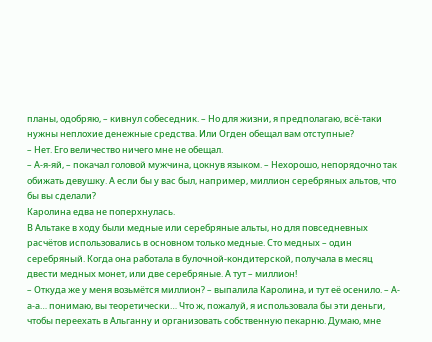планы, одобряю, – кивнул собеседник. – Но для жизни, я предполагаю, всё-таки нужны неплохие денежные средства. Или Огден обещал вам отступные?
– Нет. Его величество ничего мне не обещал.
– А-я-яй, – покачал головой мужчина, цокнув языком. – Нехорошо, непорядочно так обижать девушку. А если бы у вас был, например, миллион серебряных альтов, что бы вы сделали?
Каролина едва не поперхнулась.
В Альтаке в ходу были медные или серебряные альты, но для повседневных расчётов использовались в основном только медные. Сто медных – один серебряный. Когда она работала в булочной-кондитерской, получала в месяц двести медных монет, или две серебряные. А тут – миллион!
– Откуда же у меня возьмётся миллион? – выпалила Каролина, и тут её осенило. – А-а-а… понимаю, вы теоретически… Что ж, пожалуй, я использовала бы эти деньги, чтобы переехать в Альганну и организовать собственную пекарню. Думаю, мне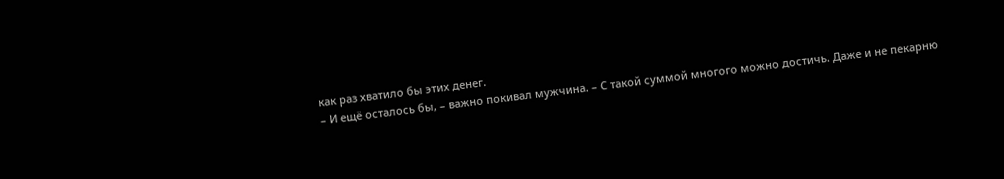как раз хватило бы этих денег.
– И ещё осталось бы, – важно покивал мужчина. – С такой суммой многого можно достичь. Даже и не пекарню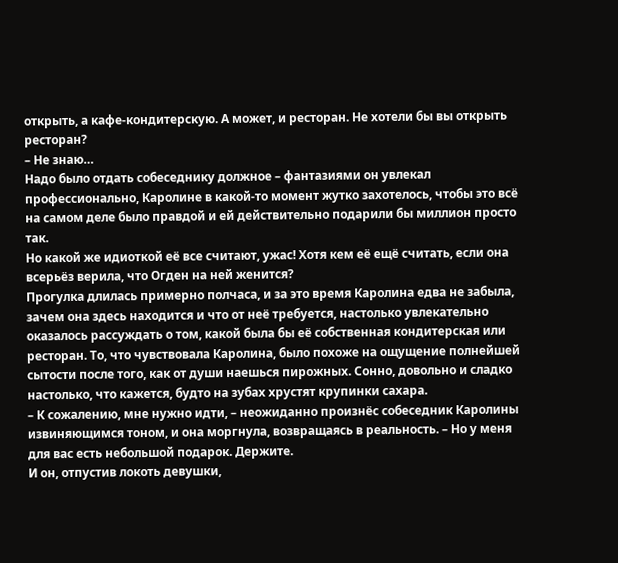открыть, а кафе-кондитерскую. А может, и ресторан. Не хотели бы вы открыть ресторан?
– Не знаю…
Надо было отдать собеседнику должное – фантазиями он увлекал профессионально, Каролине в какой-то момент жутко захотелось, чтобы это всё на самом деле было правдой и ей действительно подарили бы миллион просто так.
Но какой же идиоткой её все считают, ужас! Хотя кем её ещё считать, если она всерьёз верила, что Огден на ней женится?
Прогулка длилась примерно полчаса, и за это время Каролина едва не забыла, зачем она здесь находится и что от неё требуется, настолько увлекательно оказалось рассуждать о том, какой была бы её собственная кондитерская или ресторан. То, что чувствовала Каролина, было похоже на ощущение полнейшей сытости после того, как от души наешься пирожных. Сонно, довольно и сладко настолько, что кажется, будто на зубах хрустят крупинки сахара.
– К сожалению, мне нужно идти, – неожиданно произнёс собеседник Каролины извиняющимся тоном, и она моргнула, возвращаясь в реальность. – Но у меня для вас есть небольшой подарок. Держите.
И он, отпустив локоть девушки,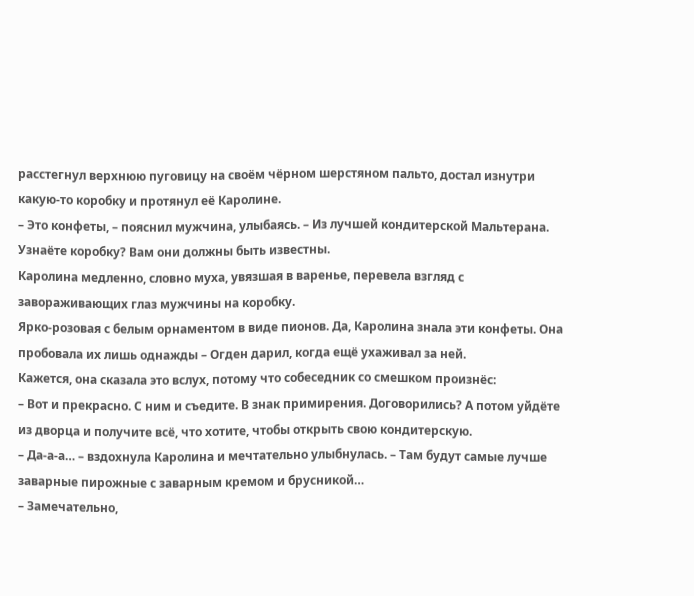расстегнул верхнюю пуговицу на своём чёрном шерстяном пальто, достал изнутри какую-то коробку и протянул её Каролине.
– Это конфеты, – пояснил мужчина, улыбаясь. – Из лучшей кондитерской Мальтерана. Узнаёте коробку? Вам они должны быть известны.
Каролина медленно, словно муха, увязшая в варенье, перевела взгляд с завораживающих глаз мужчины на коробку.
Ярко-розовая с белым орнаментом в виде пионов. Да, Каролина знала эти конфеты. Она пробовала их лишь однажды – Огден дарил, когда ещё ухаживал за ней.
Кажется, она сказала это вслух, потому что собеседник со смешком произнёс:
– Вот и прекрасно. С ним и съедите. В знак примирения. Договорились? А потом уйдёте из дворца и получите всё, что хотите, чтобы открыть свою кондитерскую.
– Да-а-а… – вздохнула Каролина и мечтательно улыбнулась. – Там будут самые лучше заварные пирожные с заварным кремом и брусникой…
– Замечательно,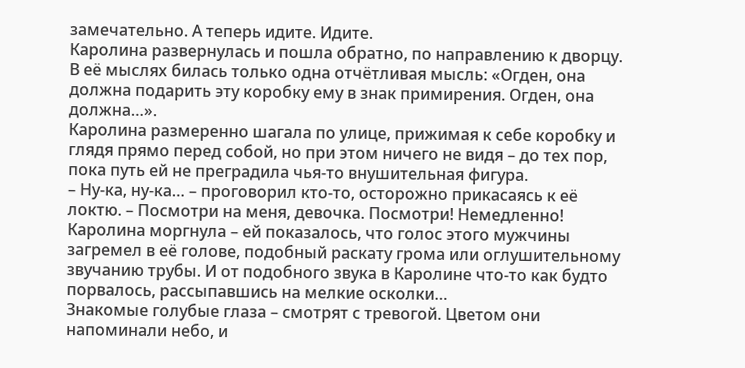замечательно. А теперь идите. Идите.
Каролина развернулась и пошла обратно, по направлению к дворцу. В её мыслях билась только одна отчётливая мысль: «Огден, она должна подарить эту коробку ему в знак примирения. Огден, она должна…».
Каролина размеренно шагала по улице, прижимая к себе коробку и глядя прямо перед собой, но при этом ничего не видя – до тех пор, пока путь ей не преградила чья-то внушительная фигура.
– Ну-ка, ну-ка… – проговорил кто-то, осторожно прикасаясь к её локтю. – Посмотри на меня, девочка. Посмотри! Немедленно!
Каролина моргнула – ей показалось, что голос этого мужчины загремел в её голове, подобный раскату грома или оглушительному звучанию трубы. И от подобного звука в Каролине что-то как будто порвалось, рассыпавшись на мелкие осколки…
Знакомые голубые глаза – смотрят с тревогой. Цветом они напоминали небо, и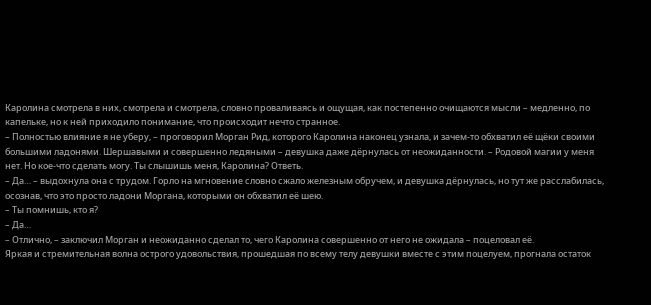Каролина смотрела в них, смотрела и смотрела, словно проваливаясь и ощущая, как постепенно очищаются мысли – медленно, по капельке, но к ней приходило понимание, что происходит нечто странное.
– Полностью влияние я не уберу, – проговорил Морган Рид, которого Каролина наконец узнала, и зачем-то обхватил её щёки своими большими ладонями. Шершавыми и совершенно ледяными – девушка даже дёрнулась от неожиданности. – Родовой магии у меня нет. Но кое-что сделать могу. Ты слышишь меня, Каролина? Ответь.
– Да… – выдохнула она с трудом. Горло на мгновение словно сжало железным обручем, и девушка дёрнулась, но тут же расслабилась, осознав, что это просто ладони Моргана, которыми он обхватил её шею.
– Ты помнишь, кто я?
– Да…
– Отлично, – заключил Морган и неожиданно сделал то, чего Каролина совершенно от него не ожидала – поцеловал её.
Яркая и стремительная волна острого удовольствия, прошедшая по всему телу девушки вместе с этим поцелуем, прогнала остаток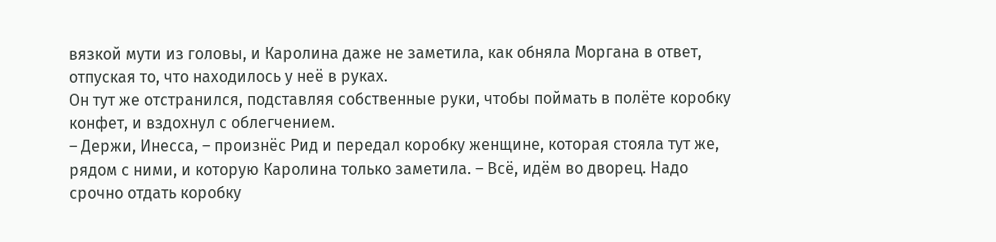вязкой мути из головы, и Каролина даже не заметила, как обняла Моргана в ответ, отпуская то, что находилось у неё в руках.
Он тут же отстранился, подставляя собственные руки, чтобы поймать в полёте коробку конфет, и вздохнул с облегчением.
– Держи, Инесса, – произнёс Рид и передал коробку женщине, которая стояла тут же, рядом с ними, и которую Каролина только заметила. – Всё, идём во дворец. Надо срочно отдать коробку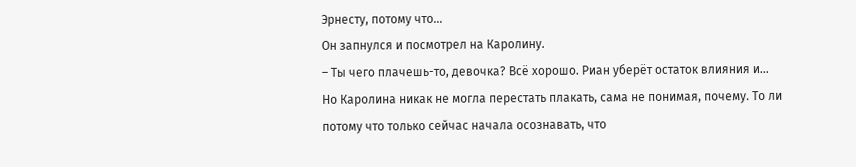Эрнесту, потому что…
Он запнулся и посмотрел на Каролину.
– Ты чего плачешь-то, девочка? Всё хорошо. Риан уберёт остаток влияния и…
Но Каролина никак не могла перестать плакать, сама не понимая, почему. То ли потому что только сейчас начала осознавать, что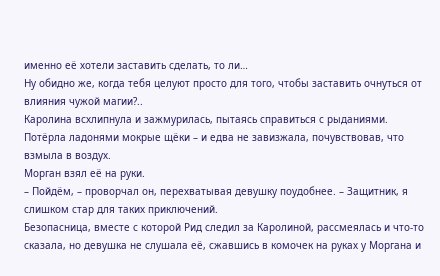именно её хотели заставить сделать, то ли…
Ну обидно же, когда тебя целуют просто для того, чтобы заставить очнуться от влияния чужой магии?..
Каролина всхлипнула и зажмурилась, пытаясь справиться с рыданиями. Потёрла ладонями мокрые щёки – и едва не завизжала, почувствовав, что взмыла в воздух.
Морган взял её на руки.
– Пойдём, – проворчал он, перехватывая девушку поудобнее. – Защитник, я слишком стар для таких приключений.
Безопасница, вместе с которой Рид следил за Каролиной, рассмеялась и что-то сказала, но девушка не слушала её, сжавшись в комочек на руках у Моргана и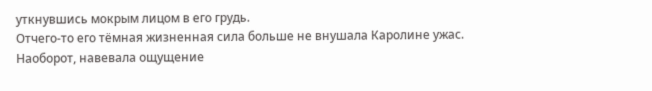уткнувшись мокрым лицом в его грудь.
Отчего-то его тёмная жизненная сила больше не внушала Каролине ужас. Наоборот, навевала ощущение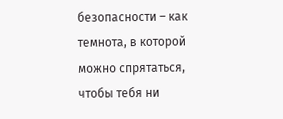безопасности – как темнота, в которой можно спрятаться, чтобы тебя ни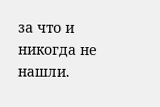за что и никогда не нашли.